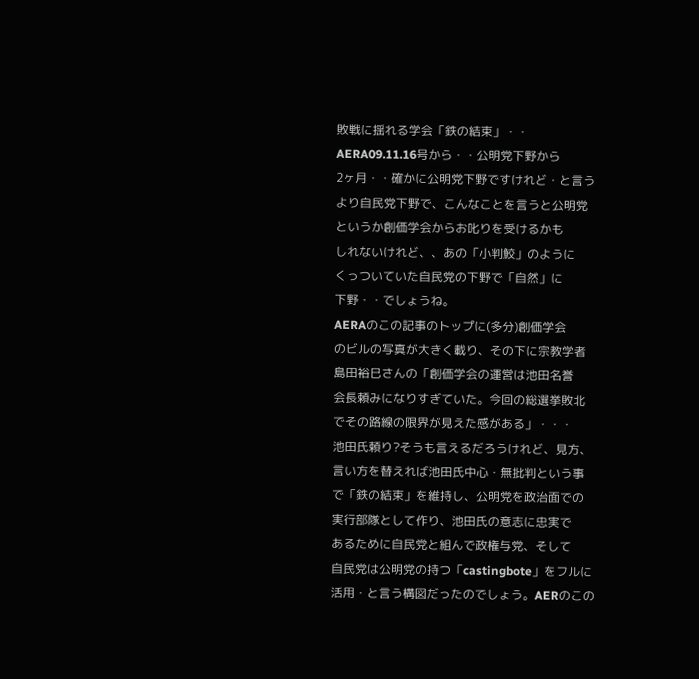敗戦に揺れる学会「鉄の結束」・・
AERA09.11.16号から・・公明党下野から
2ヶ月・・確かに公明党下野ですけれど・と言う
より自民党下野で、こんなことを言うと公明党
というか創価学会からお叱りを受けるかも
しれないけれど、、あの「小判鮫」のように
くっついていた自民党の下野で「自然」に
下野・・でしょうね。
AERAのこの記事のトップに(多分)創価学会
のビルの写真が大きく載り、その下に宗教学者
島田裕巳さんの「創価学会の運営は池田名誉
会長頼みになりすぎていた。今回の総選挙敗北
でその路線の限界が見えた感がある」・・・
池田氏頼り?そうも言えるだろうけれど、見方、
言い方を替えれば池田氏中心・無批判という事
で「鉄の結束」を維持し、公明党を政治面での
実行部隊として作り、池田氏の意志に忠実で
あるために自民党と組んで政権与党、そして
自民党は公明党の持つ「castingbote」をフルに
活用・と言う構図だったのでしょう。AERのこの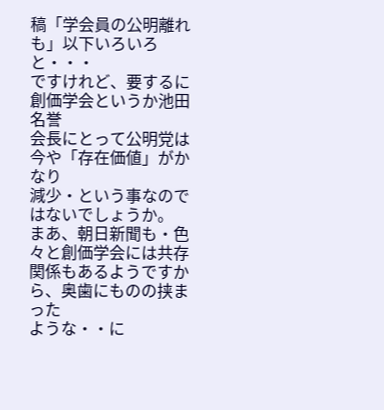稿「学会員の公明離れも」以下いろいろと・・・
ですけれど、要するに創価学会というか池田名誉
会長にとって公明党は今や「存在価値」がかなり
減少・という事なのではないでしょうか。
まあ、朝日新聞も・色々と創価学会には共存
関係もあるようですから、奥歯にものの挟まった
ような・・に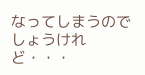なってしまうのでしょうけれど・・・